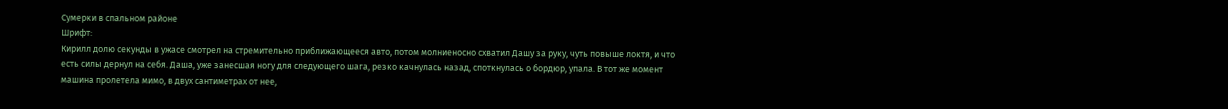Сумерки в спальном районе
Шрифт:
Кирилл долю секунды в ужасе смотрел на стремительно приближающееся авто, потом молниеносно схватил Дашу за руку, чуть повыше локтя, и что есть силы дернул на себя. Даша, уже занесшая ногу для следующего шага, резко качнулась назад, споткнулась о бордюр, упала. В тот же момент машина пролетела мимо, в двух сантиметрах от нее,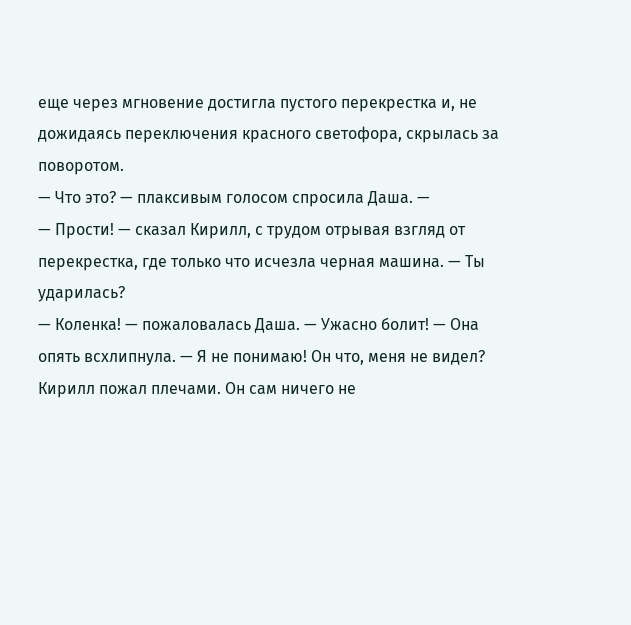еще через мгновение достигла пустого перекрестка и, не дожидаясь переключения красного светофора, скрылась за поворотом.
— Что это? — плаксивым голосом спросила Даша. —
— Прости! — сказал Кирилл, с трудом отрывая взгляд от перекрестка, где только что исчезла черная машина. — Ты ударилась?
— Коленка! — пожаловалась Даша. — Ужасно болит! — Она опять всхлипнула. — Я не понимаю! Он что, меня не видел?
Кирилл пожал плечами. Он сам ничего не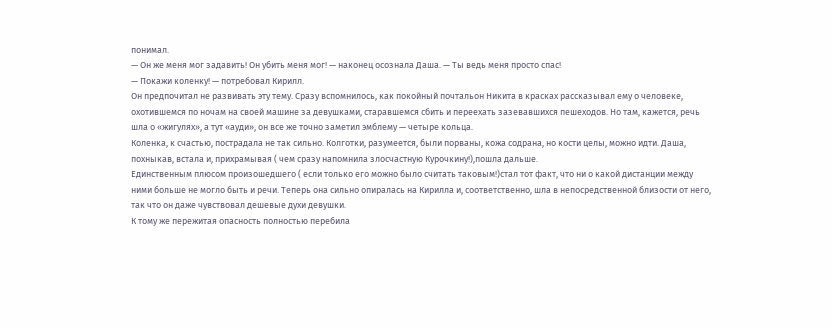понимал.
— Он же меня мог задавить! Он убить меня мог! — наконец осознала Даша. — Ты ведь меня просто спас!
— Покажи коленку! — потребовал Кирилл.
Он предпочитал не развивать эту тему. Сразу вспомнилось, как покойный почтальон Никита в красках рассказывал ему о человеке, охотившемся по ночам на своей машине за девушками, старавшемся сбить и переехать зазевавшихся пешеходов. Но там, кажется, речь шла о «жигулях», а тут «ауди», он все же точно заметил эмблему — четыре кольца.
Коленка, к счастью, пострадала не так сильно. Колготки, разумеется, были порваны, кожа содрана, но кости целы, можно идти. Даша, похныкав, встала и, прихрамывая ( чем сразу напомнила злосчастную Курочкину!),пошла дальше.
Единственным плюсом произошедшего ( если только его можно было считать таковым!)стал тот факт, что ни о какой дистанции между ними больше не могло быть и речи. Теперь она сильно опиралась на Кирилла и, соответственно, шла в непосредственной близости от него, так что он даже чувствовал дешевые духи девушки.
К тому же пережитая опасность полностью перебила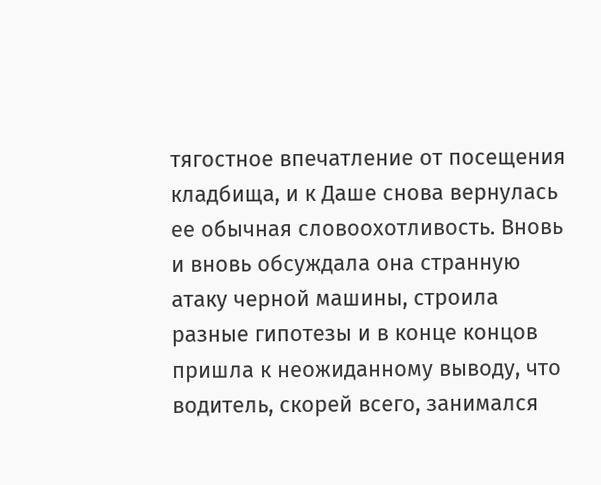тягостное впечатление от посещения кладбища, и к Даше снова вернулась ее обычная словоохотливость. Вновь и вновь обсуждала она странную атаку черной машины, строила разные гипотезы и в конце концов пришла к неожиданному выводу, что водитель, скорей всего, занимался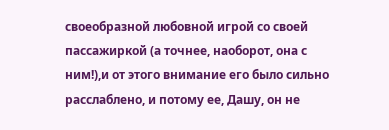своеобразной любовной игрой со своей пассажиркой (а точнее, наоборот, она с ним!),и от этого внимание его было сильно расслаблено, и потому ее, Дашу, он не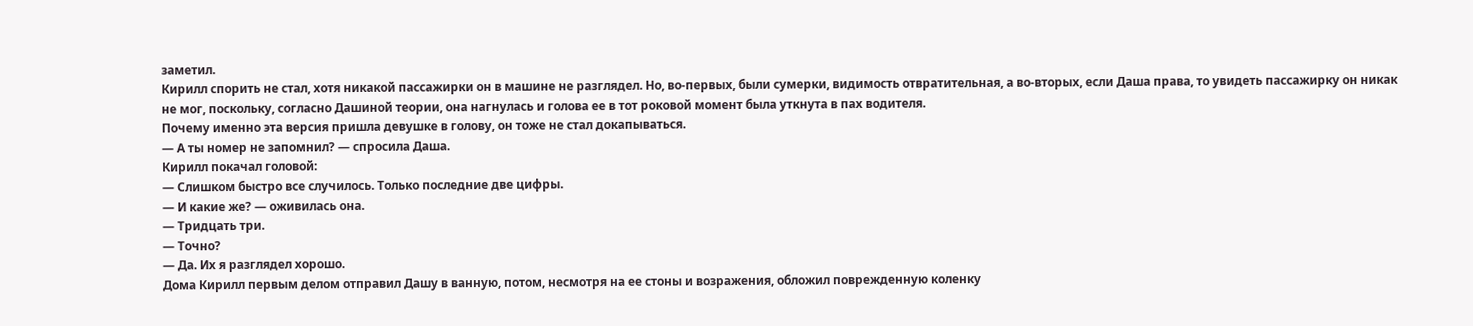заметил.
Кирилл спорить не стал, хотя никакой пассажирки он в машине не разглядел. Но, во-первых, были сумерки, видимость отвратительная, а во-вторых, если Даша права, то увидеть пассажирку он никак не мог, поскольку, согласно Дашиной теории, она нагнулась и голова ее в тот роковой момент была уткнута в пах водителя.
Почему именно эта версия пришла девушке в голову, он тоже не стал докапываться.
— А ты номер не запомнил? — спросила Даша.
Кирилл покачал головой:
— Слишком быстро все случилось. Только последние две цифры.
— И какие же? — оживилась она.
— Тридцать три.
— Точно?
— Да. Их я разглядел хорошо.
Дома Кирилл первым делом отправил Дашу в ванную, потом, несмотря на ее стоны и возражения, обложил поврежденную коленку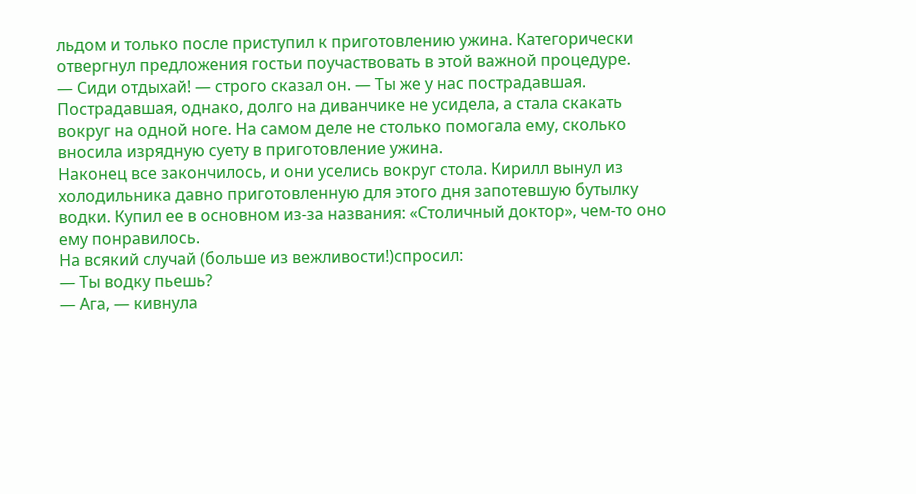льдом и только после приступил к приготовлению ужина. Категорически отвергнул предложения гостьи поучаствовать в этой важной процедуре.
— Сиди отдыхай! — строго сказал он. — Ты же у нас пострадавшая.
Пострадавшая, однако, долго на диванчике не усидела, а стала скакать вокруг на одной ноге. На самом деле не столько помогала ему, сколько вносила изрядную суету в приготовление ужина.
Наконец все закончилось, и они уселись вокруг стола. Кирилл вынул из холодильника давно приготовленную для этого дня запотевшую бутылку водки. Купил ее в основном из-за названия: «Столичный доктор», чем-то оно ему понравилось.
На всякий случай (больше из вежливости!)спросил:
— Ты водку пьешь?
— Ага, — кивнула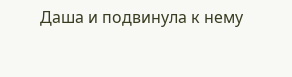Даша и подвинула к нему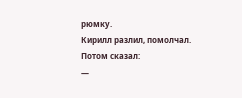рюмку.
Кирилл разлил, помолчал. Потом сказал:
—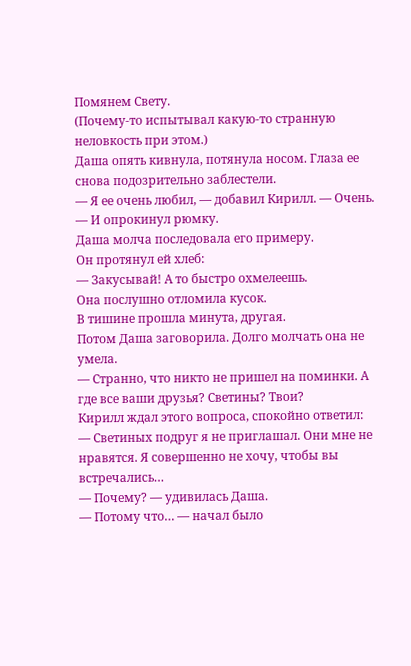Помянем Свету.
(Почему-то испытывал какую-то странную неловкость при этом.)
Даша опять кивнула, потянула носом. Глаза ее снова подозрительно заблестели.
— Я ее очень любил, — добавил Кирилл. — Очень. — И опрокинул рюмку.
Даша молча последовала его примеру.
Он протянул ей хлеб:
— Закусывай! А то быстро охмелеешь.
Она послушно отломила кусок.
В тишине прошла минута, другая.
Потом Даша заговорила. Долго молчать она не умела.
— Странно, что никто не пришел на поминки. А где все ваши друзья? Светины? Твои?
Кирилл ждал этого вопроса, спокойно ответил:
— Светиных подруг я не приглашал. Они мне не нравятся. Я совершенно не хочу, чтобы вы встречались…
— Почему? — удивилась Даша.
— Потому что… — начал было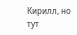Кирилл, но тут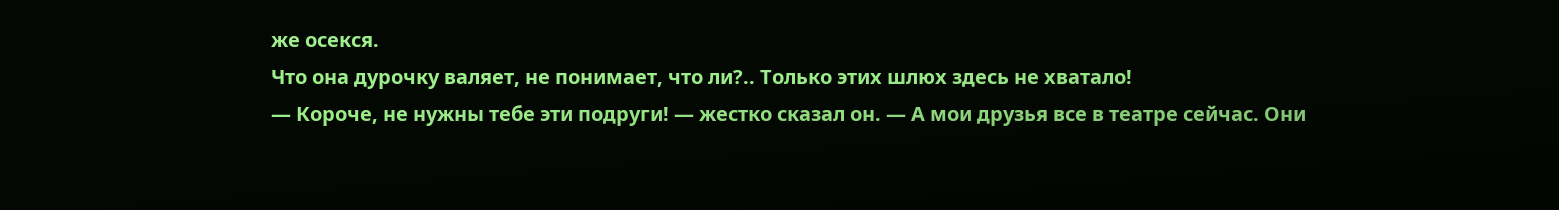же осекся.
Что она дурочку валяет, не понимает, что ли?.. Только этих шлюх здесь не хватало!
— Короче, не нужны тебе эти подруги! — жестко сказал он. — А мои друзья все в театре сейчас. Они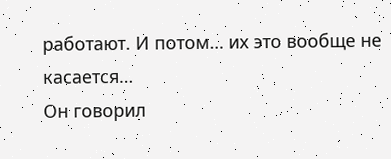работают. И потом… их это вообще не касается…
Он говорил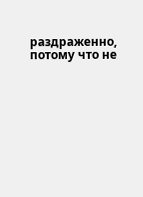раздраженно, потому что не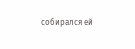собирался ей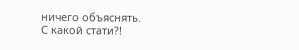ничего объяснять.
С какой стати?!